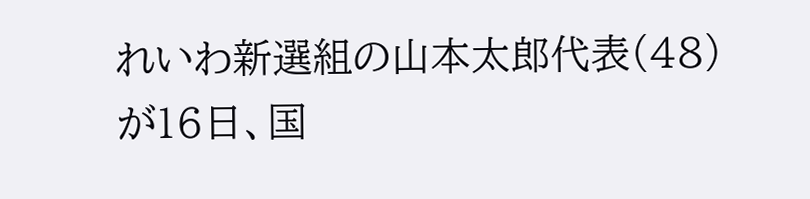れいわ新選組の山本太郎代表(48)が16日、国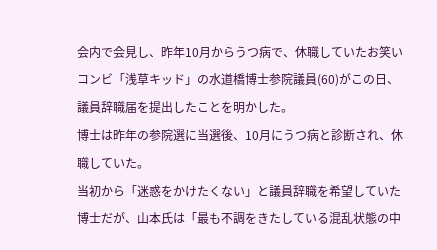会内で会見し、昨年10月からうつ病で、休職していたお笑いコンビ「浅草キッド」の水道橋博士参院議員(60)がこの日、議員辞職届を提出したことを明かした。
博士は昨年の参院選に当選後、10月にうつ病と診断され、休職していた。
当初から「迷惑をかけたくない」と議員辞職を希望していた博士だが、山本氏は「最も不調をきたしている混乱状態の中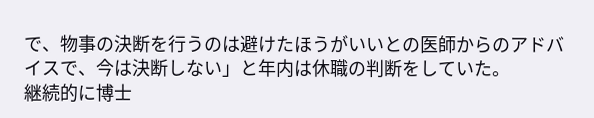で、物事の決断を行うのは避けたほうがいいとの医師からのアドバイスで、今は決断しない」と年内は休職の判断をしていた。
継続的に博士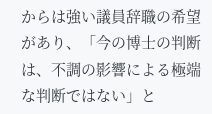からは強い議員辞職の希望があり、「今の博士の判断は、不調の影響による極端な判断ではない」と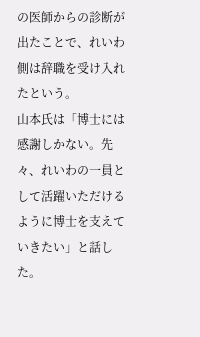の医師からの診断が出たことで、れいわ側は辞職を受け入れたという。
山本氏は「博士には感謝しかない。先々、れいわの一員として活躍いただけるように博士を支えていきたい」と話した。